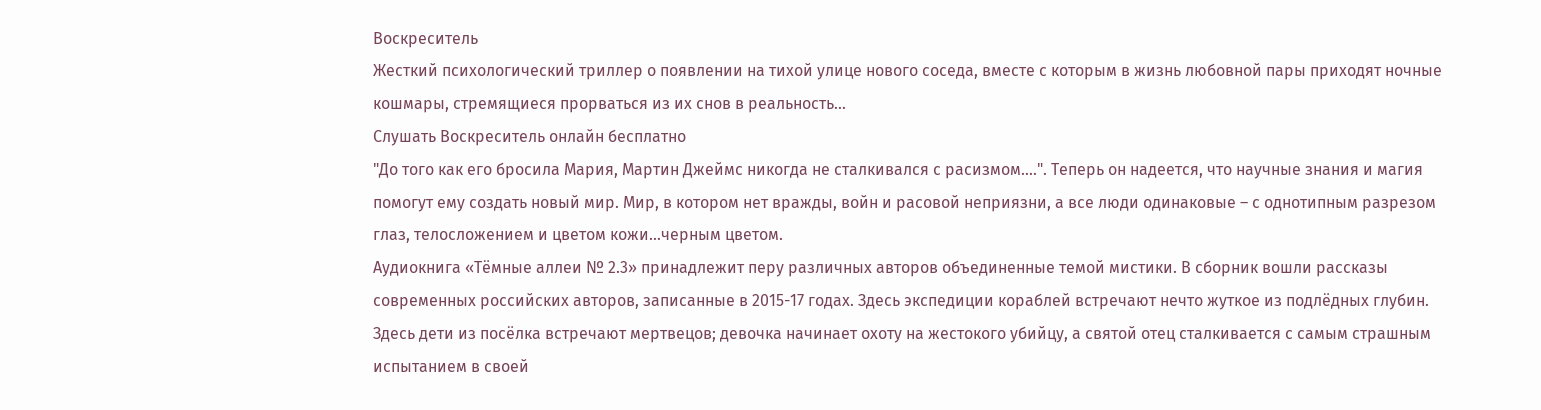Воскреситель
Жесткий психологический триллер о появлении на тихой улице нового соседа, вместе с которым в жизнь любовной пары приходят ночные кошмары, стремящиеся прорваться из их снов в реальность...
Слушать Воскреситель онлайн бесплатно
"До того как его бросила Мария, Мартин Джеймс никогда не сталкивался с расизмом....". Теперь он надеется, что научные знания и магия помогут ему создать новый мир. Мир, в котором нет вражды, войн и расовой неприязни, а все люди одинаковые – с однотипным разрезом глаз, телосложением и цветом кожи...черным цветом.
Аудиокнига «Тёмные аллеи № 2.3» принадлежит перу различных авторов объединенные темой мистики. В сборник вошли рассказы современных российских авторов, записанные в 2015-17 годах. Здесь экспедиции кораблей встречают нечто жуткое из подлёдных глубин. Здесь дети из посёлка встречают мертвецов; девочка начинает охоту на жестокого убийцу, а святой отец сталкивается с самым страшным испытанием в своей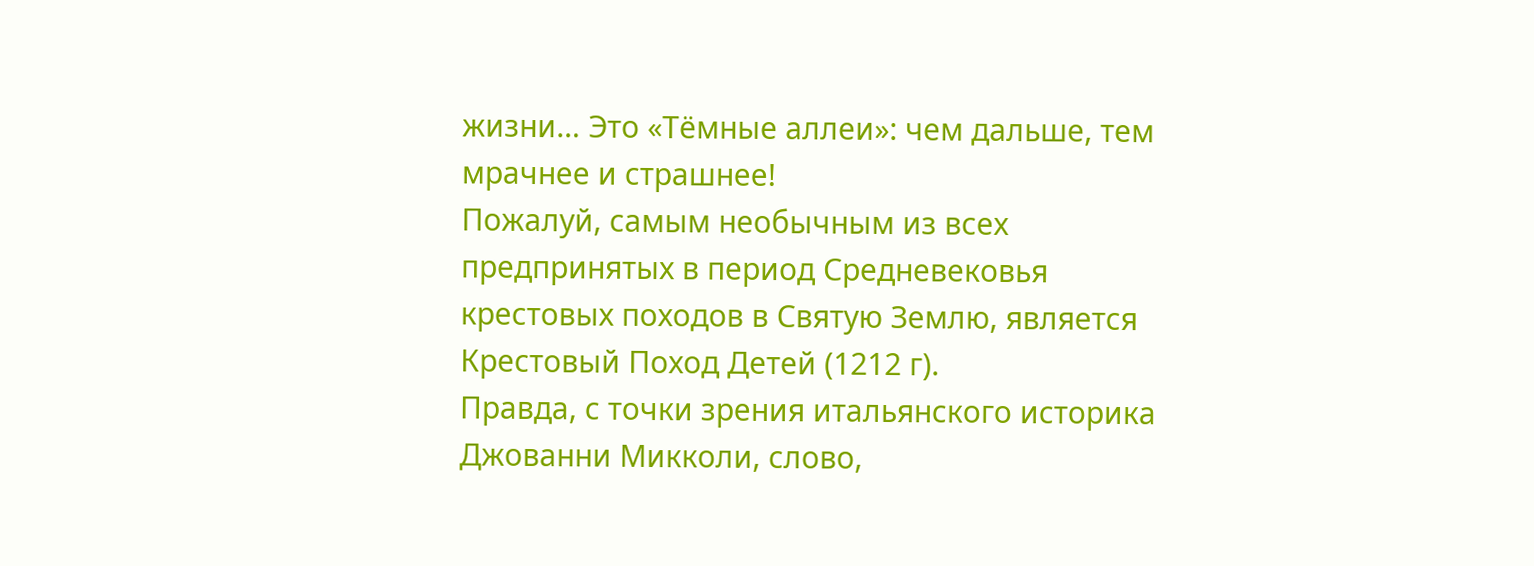жизни… Это «Тёмные аллеи»: чем дальше, тем мрачнее и страшнее!
Пожалуй, самым необычным из всех предпринятых в период Средневековья крестовых походов в Святую Землю, является Крестовый Поход Детей (1212 г).
Правда, с точки зрения итальянского историка Джованни Микколи, слово,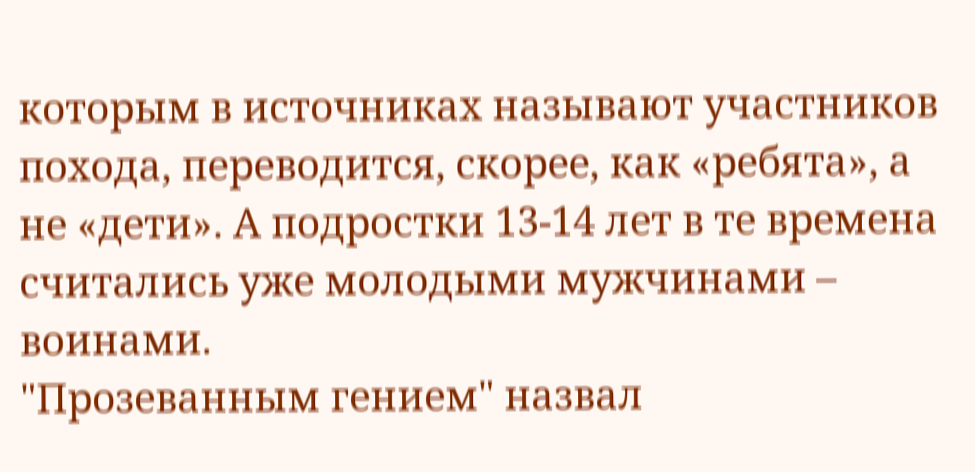которым в источниках называют участников похода, переводится, скорее, как «ребята», а не «дети». А подростки 13-14 лет в те времена считались уже молодыми мужчинами – воинами.
"Прозеванным гением" назвал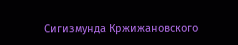Сигизмунда Кржижановского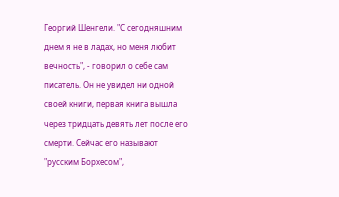Георгий Шенгели. "С сегодняшним днем я не в ладах, но меня любит вечность", - говорил о себе сам писатель. Он не увидел ни одной своей книги, первая книга вышла через тридцать девять лет после его смерти. Сейчас его называют "русским Борхесом",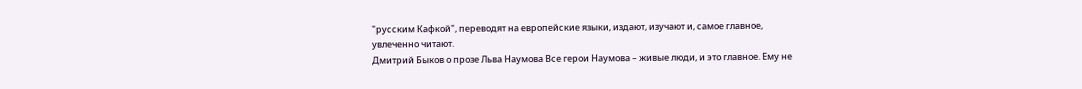"русским Кафкой", переводят на европейские языки, издают, изучают и, самое главное, увлеченно читают.
Дмитрий Быков о прозе Льва Наумова Все герои Наумова – живые люди, и это главное. Ему не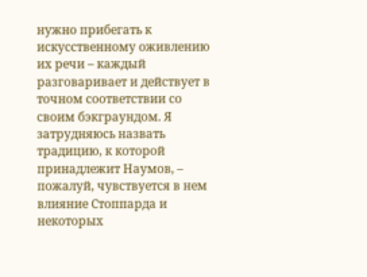нужно прибегать к искусственному оживлению их речи – каждый разговаривает и действует в точном соответствии со своим бэкграундом. Я затрудняюсь назвать традицию, к которой принадлежит Наумов, – пожалуй, чувствуется в нем влияние Стоппарда и некоторых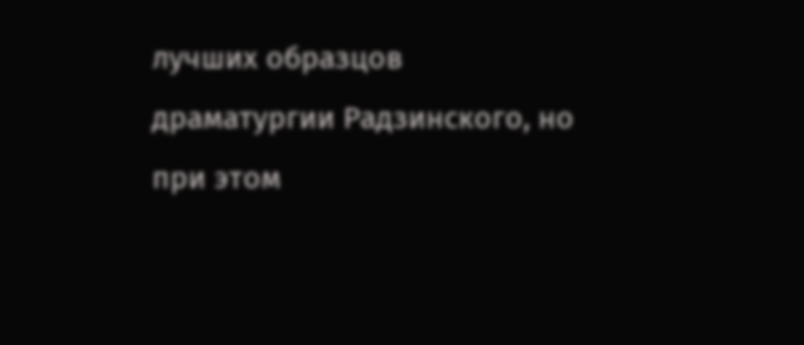лучших образцов драматургии Радзинского, но при этом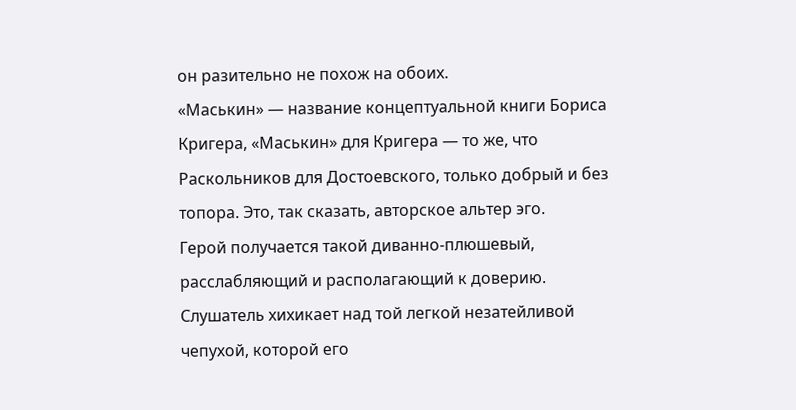он разительно не похож на обоих.
«Маськин» — название концептуальной книги Бориса Кригера, «Маськин» для Кригера — то же, что Раскольников для Достоевского, только добрый и без топора. Это, так сказать, авторское альтер эго.
Герой получается такой диванно-плюшевый, расслабляющий и располагающий к доверию. Слушатель хихикает над той легкой незатейливой чепухой, которой его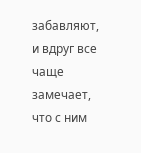забавляют, и вдруг все чаще замечает, что с ним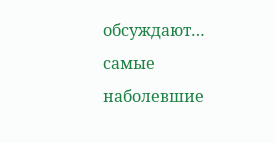обсуждают… самые наболевшие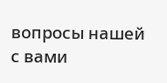вопросы нашей с вами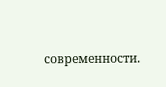современности.